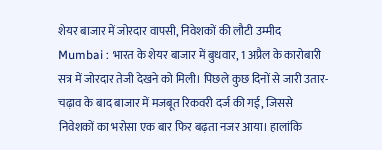शेयर बाजार में जोरदार वापसी, निवेशकों की लौटी उम्मीद
Mumbai : भारत के शेयर बाजार में बुधवार, 1 अप्रैल के कारोबारी सत्र में जोरदार तेजी देखने को मिली। पिछले कुछ दिनों से जारी उतार-चढ़ाव के बाद बाजार में मजबूत रिकवरी दर्ज की गई, जिससे निवेशकों का भरोसा एक बार फिर बढ़ता नजर आया। हालांकि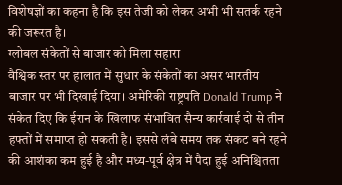विशेषज्ञों का कहना है कि इस तेजी को लेकर अभी भी सतर्क रहने की जरूरत है।
ग्लोबल संकेतों से बाजार को मिला सहारा
वैश्विक स्तर पर हालात में सुधार के संकेतों का असर भारतीय बाजार पर भी दिखाई दिया। अमेरिकी राष्ट्रपति Donald Trump ने संकेत दिए कि ईरान के खिलाफ संभावित सैन्य कार्रवाई दो से तीन हफ्तों में समाप्त हो सकती है। इससे लंबे समय तक संकट बने रहने की आशंका कम हुई है और मध्य-पूर्व क्षेत्र में पैदा हुई अनिश्चितता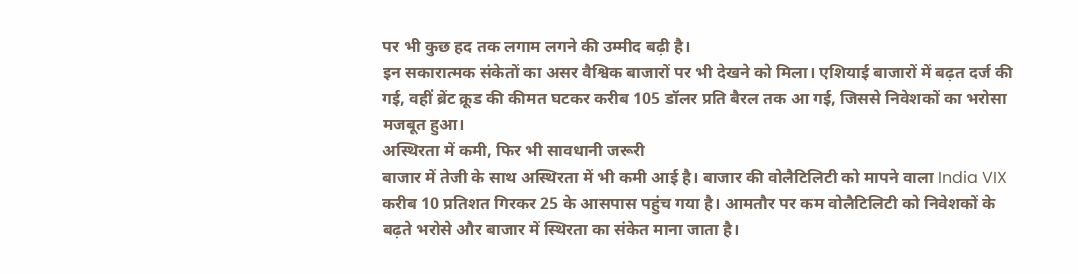पर भी कुछ हद तक लगाम लगने की उम्मीद बढ़ी है।
इन सकारात्मक संकेतों का असर वैश्विक बाजारों पर भी देखने को मिला। एशियाई बाजारों में बढ़त दर्ज की गई, वहीं ब्रेंट क्रूड की कीमत घटकर करीब 105 डॉलर प्रति बैरल तक आ गई, जिससे निवेशकों का भरोसा मजबूत हुआ।
अस्थिरता में कमी, फिर भी सावधानी जरूरी
बाजार में तेजी के साथ अस्थिरता में भी कमी आई है। बाजार की वोलैटिलिटी को मापने वाला India VIX करीब 10 प्रतिशत गिरकर 25 के आसपास पहुंच गया है। आमतौर पर कम वोलैटिलिटी को निवेशकों के बढ़ते भरोसे और बाजार में स्थिरता का संकेत माना जाता है।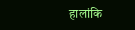हालांकि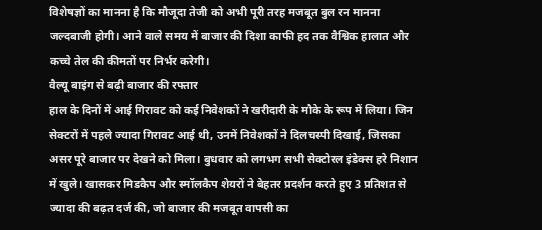विशेषज्ञों का मानना है कि मौजूदा तेजी को अभी पूरी तरह मजबूत बुल रन मानना जल्दबाजी होगी। आने वाले समय में बाजार की दिशा काफी हद तक वैश्विक हालात और कच्चे तेल की कीमतों पर निर्भर करेगी।
वैल्यू बाइंग से बढ़ी बाजार की रफ्तार
हाल के दिनों में आई गिरावट को कई निवेशकों ने खरीदारी के मौके के रूप में लिया। जिन सेक्टरों में पहले ज्यादा गिरावट आई थी, उनमें निवेशकों ने दिलचस्पी दिखाई, जिसका असर पूरे बाजार पर देखने को मिला। बुधवार को लगभग सभी सेक्टोरल इंडेक्स हरे निशान में खुले। खासकर मिडकैप और स्मॉलकैप शेयरों ने बेहतर प्रदर्शन करते हुए 3 प्रतिशत से ज्यादा की बढ़त दर्ज की, जो बाजार की मजबूत वापसी का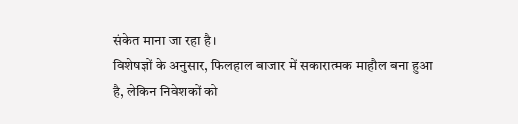संकेत माना जा रहा है।
विशेषज्ञों के अनुसार, फिलहाल बाजार में सकारात्मक माहौल बना हुआ है, लेकिन निवेशकों को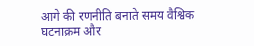आगे की रणनीति बनाते समय वैश्विक घटनाक्रम और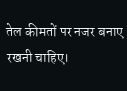तेल कीमतों पर नजर बनाए रखनी चाहिए।